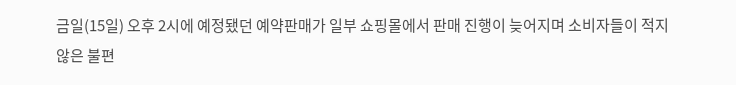금일(15일) 오후 2시에 예정됐던 예약판매가 일부 쇼핑몰에서 판매 진행이 늦어지며 소비자들이 적지 않은 불편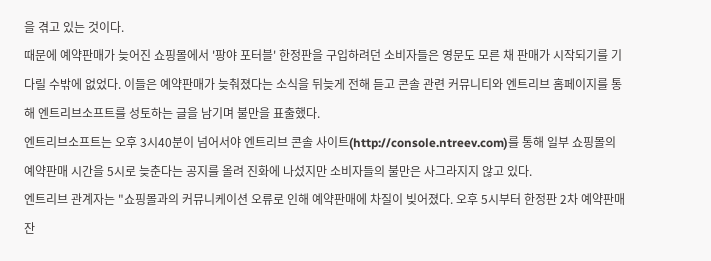을 겪고 있는 것이다.
때문에 예약판매가 늦어진 쇼핑몰에서 '팡야 포터블' 한정판을 구입하려던 소비자들은 영문도 모른 채 판매가 시작되기를 기다릴 수밖에 없었다. 이들은 예약판매가 늦춰졌다는 소식을 뒤늦게 전해 듣고 콘솔 관련 커뮤니티와 엔트리브 홈페이지를 통해 엔트리브소프트를 성토하는 글을 남기며 불만을 표출했다.
엔트리브소프트는 오후 3시40분이 넘어서야 엔트리브 콘솔 사이트(http://console.ntreev.com)를 통해 일부 쇼핑몰의 예약판매 시간을 5시로 늦춘다는 공지를 올려 진화에 나섰지만 소비자들의 불만은 사그라지지 않고 있다.
엔트리브 관계자는 "쇼핑몰과의 커뮤니케이션 오류로 인해 예약판매에 차질이 빚어졌다. 오후 5시부터 한정판 2차 예약판매 잔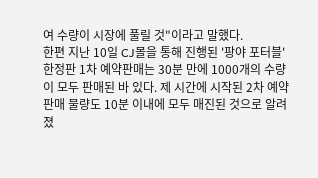여 수량이 시장에 풀릴 것"이라고 말했다.
한편 지난 10일 CJ몰을 통해 진행된 '팡야 포터블' 한정판 1차 예약판매는 30분 만에 1000개의 수량이 모두 판매된 바 있다. 제 시간에 시작된 2차 예약판매 물량도 10분 이내에 모두 매진된 것으로 알려졌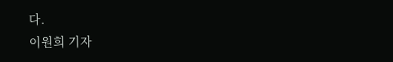다.
이원희 기자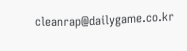cleanrap@dailygame.co.kr